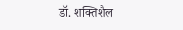डॉ. शक्तिशैल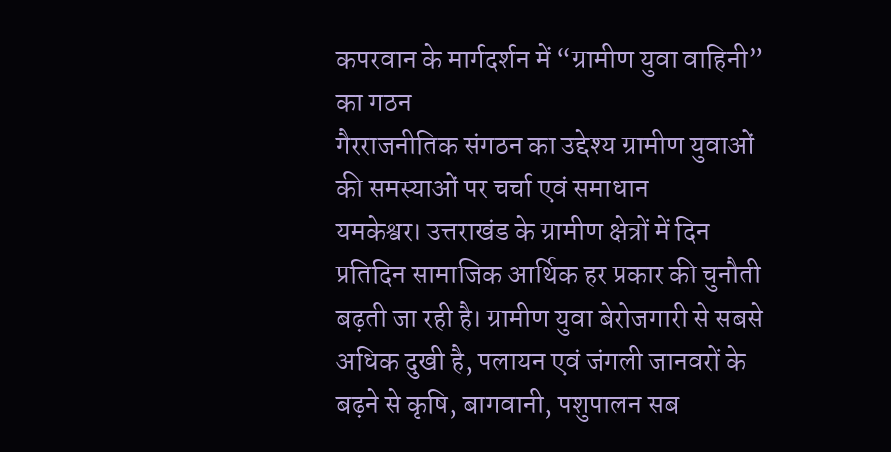कपरवान के मार्गदर्शन में “ग्रामीण युवा वाहिनी” का गठन
गैरराजनीतिक संगठन का उद्देश्य ग्रामीण युवाओं की समस्याओं पर चर्चा एवं समाधान
यमकेश्वर। उत्तराखंड के ग्रामीण क्षेत्रों में दिन प्रतिदिन सामाजिक आर्थिक हर प्रकार की चुनौती बढ़ती जा रही है। ग्रामीण युवा बेरोजगारी से सबसे अधिक दुखी है, पलायन एवं जंगली जानवरों के बढ़ने से कृषि, बागवानी, पशुपालन सब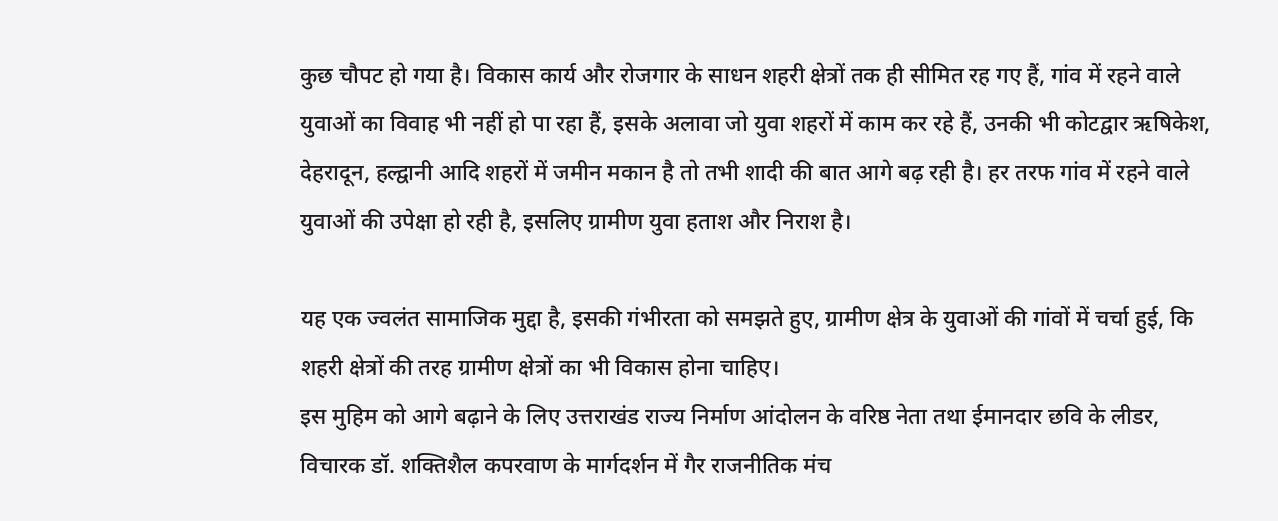कुछ चौपट हो गया है। विकास कार्य और रोजगार के साधन शहरी क्षेत्रों तक ही सीमित रह गए हैं, गांव में रहने वाले युवाओं का विवाह भी नहीं हो पा रहा हैं, इसके अलावा जो युवा शहरों में काम कर रहे हैं, उनकी भी कोटद्वार ऋषिकेश, देहरादून, हल्द्वानी आदि शहरों में जमीन मकान है तो तभी शादी की बात आगे बढ़ रही है। हर तरफ गांव में रहने वाले युवाओं की उपेक्षा हो रही है, इसलिए ग्रामीण युवा हताश और निराश है।

यह एक ज्वलंत सामाजिक मुद्दा है, इसकी गंभीरता को समझते हुए, ग्रामीण क्षेत्र के युवाओं की गांवों में चर्चा हुई, कि शहरी क्षेत्रों की तरह ग्रामीण क्षेत्रों का भी विकास होना चाहिए।
इस मुहिम को आगे बढ़ाने के लिए उत्तराखंड राज्य निर्माण आंदोलन के वरिष्ठ नेता तथा ईमानदार छवि के लीडर, विचारक डॉ. शक्तिशैल कपरवाण के मार्गदर्शन में गैर राजनीतिक मंच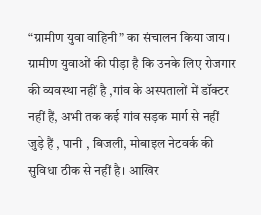“ग्रामीण युवा वाहिनी” का संचालन किया जाय। ग्रामीण युवाओं की पीड़ा है कि उनके लिए रोजगार की व्यवस्था नहीं है ,गांव के अस्पतालों में डॉक्टर नहीं हैं, अभी तक कई गांव सड़क मार्ग से नहीं जुड़े हैं , पानी , बिजली, मोबाइल नेटवर्क की सुविधा ठीक से नहीं है। आखिर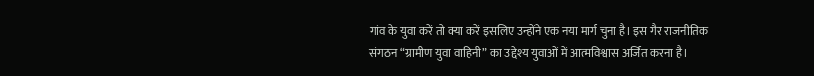गांव के युवा करें तो क्या करें इसलिए उन्होंने एक नया मार्ग चुना है। इस गैर राजनीतिक संगठन “ग्रामीण युवा वाहिनी” का उद्देश्य युवाओं में आत्मविश्वास अर्जित करना है।